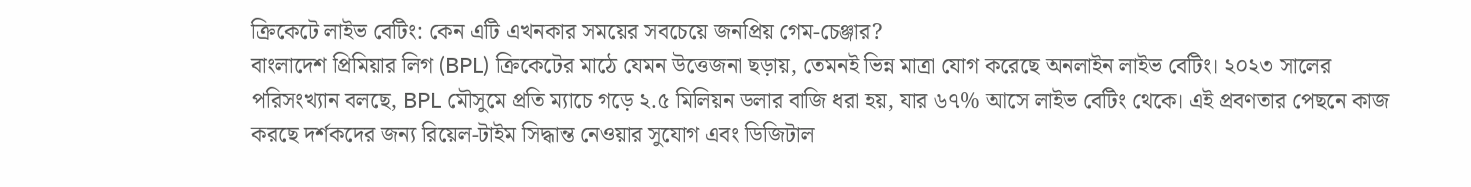ক্রিকেটে লাইভ বেটিং: কেন এটি এখনকার সময়ের সবচেয়ে জনপ্রিয় গেম-চেঞ্জার?
বাংলাদেশ প্রিমিয়ার লিগ (BPL) ক্রিকেটের মাঠে যেমন উত্তেজনা ছড়ায়, তেমনই ভিন্ন মাত্রা যোগ করেছে অনলাইন লাইভ বেটিং। ২০২৩ সালের পরিসংখ্যান বলছে, BPL মৌসুমে প্রতি ম্যাচে গড়ে ২.৫ মিলিয়ন ডলার বাজি ধরা হয়, যার ৬৭% আসে লাইভ বেটিং থেকে। এই প্রবণতার পেছনে কাজ করছে দর্শকদের জন্য রিয়েল-টাইম সিদ্ধান্ত নেওয়ার সুযোগ এবং ডিজিটাল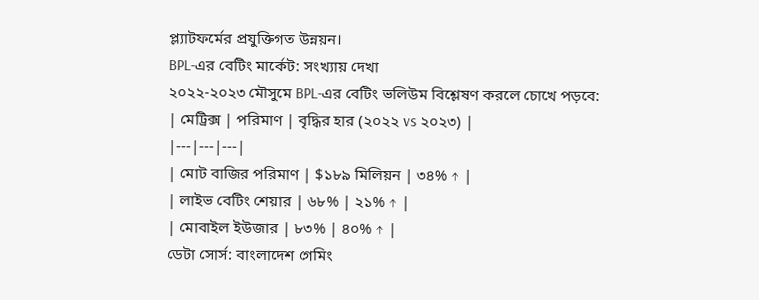প্ল্যাটফর্মের প্রযুক্তিগত উন্নয়ন।
BPL-এর বেটিং মার্কেট: সংখ্যায় দেখা
২০২২-২০২৩ মৌসুমে BPL-এর বেটিং ভলিউম বিশ্লেষণ করলে চোখে পড়বে:
| মেট্রিক্স | পরিমাণ | বৃদ্ধির হার (২০২২ vs ২০২৩) |
|---|---|---|
| মোট বাজির পরিমাণ | $১৮৯ মিলিয়ন | ৩৪% ↑ |
| লাইভ বেটিং শেয়ার | ৬৮% | ২১% ↑ |
| মোবাইল ইউজার | ৮৩% | ৪০% ↑ |
ডেটা সোর্স: বাংলাদেশ গেমিং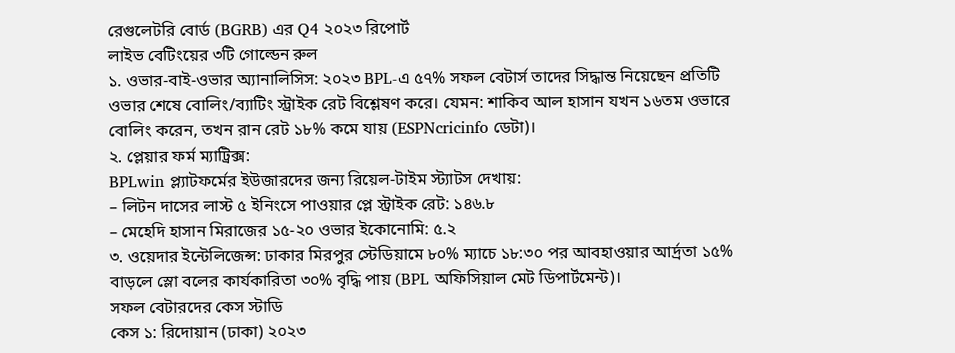রেগুলেটরি বোর্ড (BGRB) এর Q4 ২০২৩ রিপোর্ট
লাইভ বেটিংয়ের ৩টি গোল্ডেন রুল
১. ওভার-বাই-ওভার অ্যানালিসিস: ২০২৩ BPL-এ ৫৭% সফল বেটার্স তাদের সিদ্ধান্ত নিয়েছেন প্রতিটি ওভার শেষে বোলিং/ব্যাটিং স্ট্রাইক রেট বিশ্লেষণ করে। যেমন: শাকিব আল হাসান যখন ১৬তম ওভারে বোলিং করেন, তখন রান রেট ১৮% কমে যায় (ESPNcricinfo ডেটা)।
২. প্লেয়ার ফর্ম ম্যাট্রিক্স:
BPLwin প্ল্যাটফর্মের ইউজারদের জন্য রিয়েল-টাইম স্ট্যাটস দেখায়:
– লিটন দাসের লাস্ট ৫ ইনিংসে পাওয়ার প্লে স্ট্রাইক রেট: ১৪৬.৮
– মেহেদি হাসান মিরাজের ১৫-২০ ওভার ইকোনোমি: ৫.২
৩. ওয়েদার ইন্টেলিজেন্স: ঢাকার মিরপুর স্টেডিয়ামে ৮০% ম্যাচে ১৮:৩০ পর আবহাওয়ার আর্দ্রতা ১৫% বাড়লে স্লো বলের কার্যকারিতা ৩০% বৃদ্ধি পায় (BPL অফিসিয়াল মেট ডিপার্টমেন্ট)।
সফল বেটারদের কেস স্টাডি
কেস ১: রিদোয়ান (ঢাকা) ২০২৩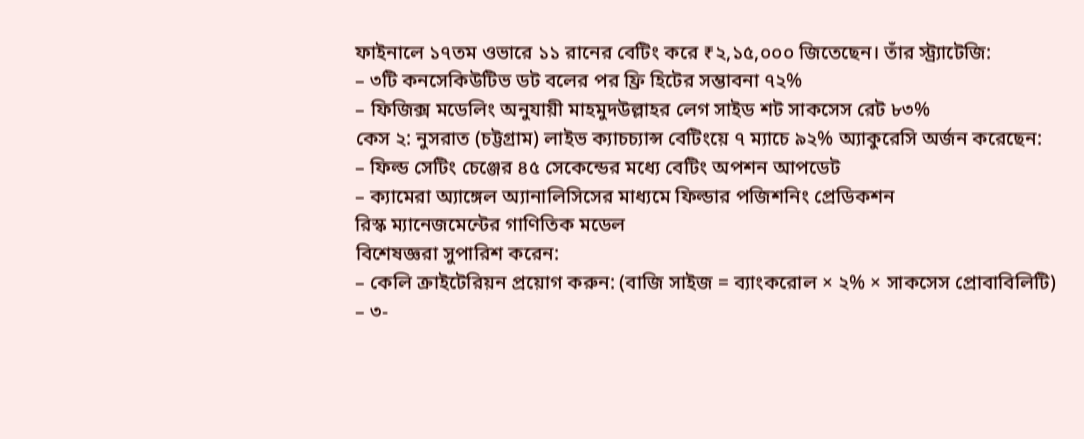ফাইনালে ১৭তম ওভারে ১১ রানের বেটিং করে ₹২,১৫,০০০ জিতেছেন। তাঁর স্ট্র্যাটেজি:
– ৩টি কনসেকিউটিভ ডট বলের পর ফ্রি হিটের সম্ভাবনা ৭২%
– ফিজিক্স মডেলিং অনুযায়ী মাহমুদউল্লাহর লেগ সাইড শট সাকসেস রেট ৮৩%
কেস ২: নুসরাত (চট্টগ্রাম) লাইভ ক্যাচচ্যান্স বেটিংয়ে ৭ ম্যাচে ৯২% অ্যাকুরেসি অর্জন করেছেন:
– ফিল্ড সেটিং চেঞ্জের ৪৫ সেকেন্ডের মধ্যে বেটিং অপশন আপডেট
– ক্যামেরা অ্যাঙ্গেল অ্যানালিসিসের মাধ্যমে ফিল্ডার পজিশনিং প্রেডিকশন
রিস্ক ম্যানেজমেন্টের গাণিতিক মডেল
বিশেষজ্ঞরা সুপারিশ করেন:
– কেলি ক্রাইটেরিয়ন প্রয়োগ করুন: (বাজি সাইজ = ব্যাংকরোল × ২% × সাকসেস প্রোবাবিলিটি)
– ৩-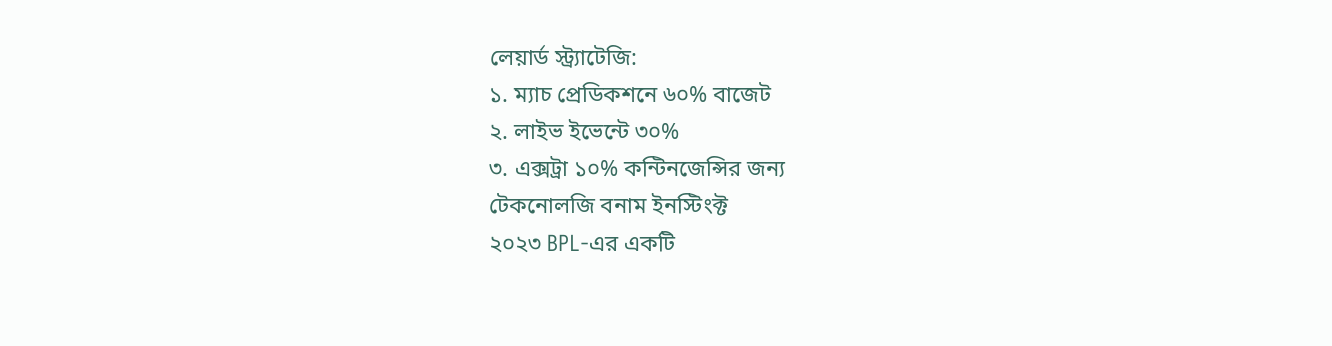লেয়ার্ড স্ট্র্যাটেজি:
১. ম্যাচ প্রেডিকশনে ৬০% বাজেট
২. লাইভ ইভেন্টে ৩০%
৩. এক্সট্রা ১০% কন্টিনজেন্সির জন্য
টেকনোলজি বনাম ইনস্টিংক্ট
২০২৩ BPL-এর একটি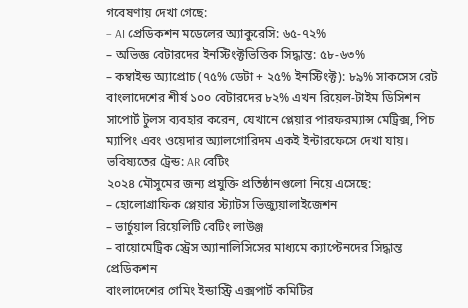গবেষণায় দেখা গেছে:
– AI প্রেডিকশন মডেলের অ্যাকুরেসি: ৬৫-৭২%
– অভিজ্ঞ বেটারদের ইনস্টিংক্টভিত্তিক সিদ্ধান্ত: ৫৮-৬৩%
– কম্বাইন্ড অ্যাপ্রোচ (৭৫% ডেটা + ২৫% ইনস্টিংক্ট): ৮৯% সাকসেস রেট
বাংলাদেশের শীর্ষ ১০০ বেটারদের ৮২% এখন রিয়েল-টাইম ডিসিশন সাপোর্ট টুলস ব্যবহার করেন, যেখানে প্লেয়ার পারফরম্যান্স মেট্রিক্স, পিচ ম্যাপিং এবং ওয়েদার অ্যালগোরিদম একই ইন্টারফেসে দেখা যায়।
ভবিষ্যতের ট্রেন্ড: AR বেটিং
২০২৪ মৌসুমের জন্য প্রযুক্তি প্রতিষ্ঠানগুলো নিয়ে এসেছে:
– হোলোগ্রাফিক প্লেয়ার স্ট্যাটস ভিজ্যুয়ালাইজেশন
– ভার্চুয়াল রিয়েলিটি বেটিং লাউঞ্জ
– বায়োমেট্রিক স্ট্রেস অ্যানালিসিসের মাধ্যমে ক্যাপ্টেনদের সিদ্ধান্ত প্রেডিকশন
বাংলাদেশের গেমিং ইন্ডাস্ট্রি এক্সপার্ট কমিটির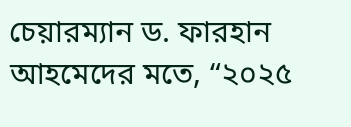চেয়ারম্যান ড. ফারহান আহমেদের মতে, “২০২৫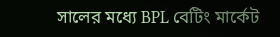সালের মধ্যে BPL বেটিং মার্কেট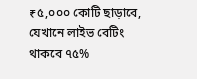₹৫,০০০ কোটি ছাড়াবে, যেখানে লাইভ বেটিং থাকবে ৭৫%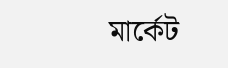মার্কেট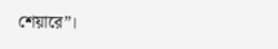শেয়ারে”।